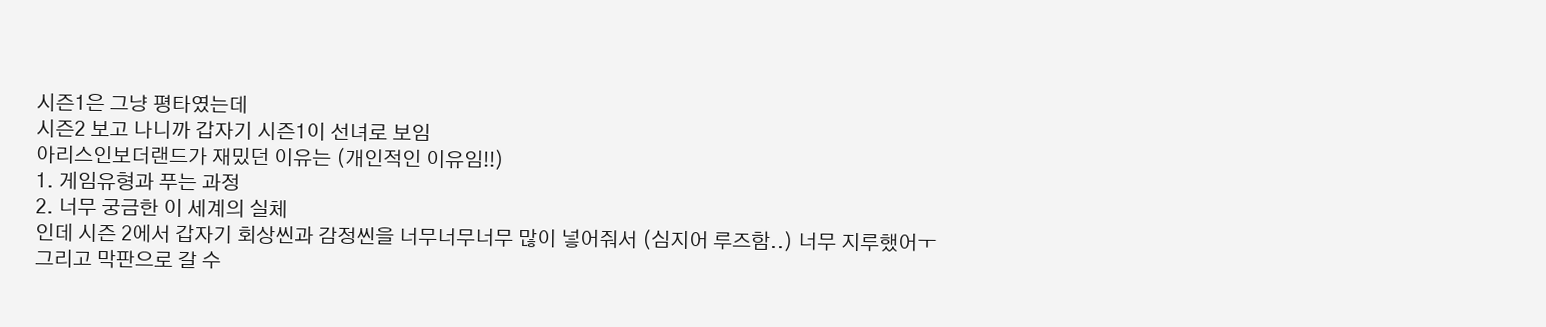시즌1은 그냥 평타였는데
시즌2 보고 나니까 갑자기 시즌1이 선녀로 보임
아리스인보더랜드가 재밌던 이유는 (개인적인 이유임!!)
1. 게임유형과 푸는 과정
2. 너무 궁금한 이 세계의 실체
인데 시즌 2에서 갑자기 회상씬과 감정씬을 너무너무너무 많이 넣어줘서 (심지어 루즈함..) 너무 지루했어ㅜ
그리고 막판으로 갈 수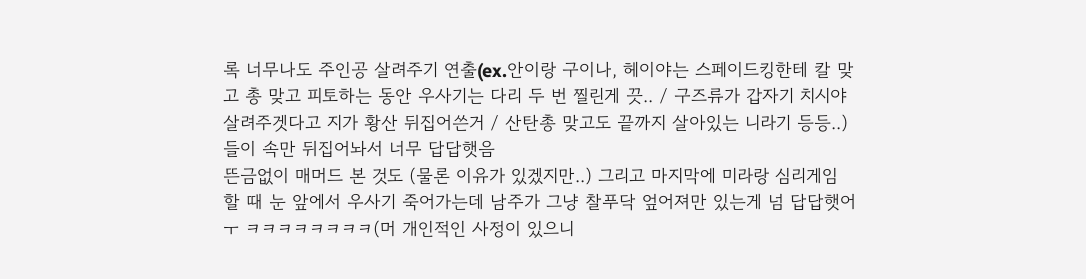록 너무나도 주인공 살려주기 연출(ex.안이랑 구이나, 헤이야는 스페이드킹한테 칼 맞고 총 맞고 피토하는 동안 우사기는 다리 두 번 찔린게 끗.. / 구즈류가 갑자기 치시야 살려주겟다고 지가 황산 뒤집어쓴거 / 산탄총 맞고도 끝까지 살아있는 니라기 등등..) 들이 속만 뒤집어놔서 너무 답답햇음
뜬금없이 매머드 본 것도 (물론 이유가 있겠지만..) 그리고 마지막에 미라랑 심리게임 할 때 눈 앞에서 우사기 죽어가는데 남주가 그냥 찰푸닥 엎어져만 있는게 넘 답답햇어 ㅜ ㅋㅋㅋㅋㅋㅋㅋㅋ(머 개인적인 사정이 있으니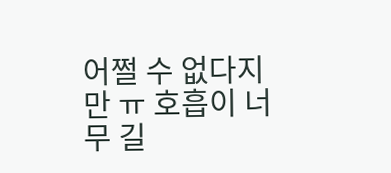어쩔 수 없다지만 ㅠ 호흡이 너무 길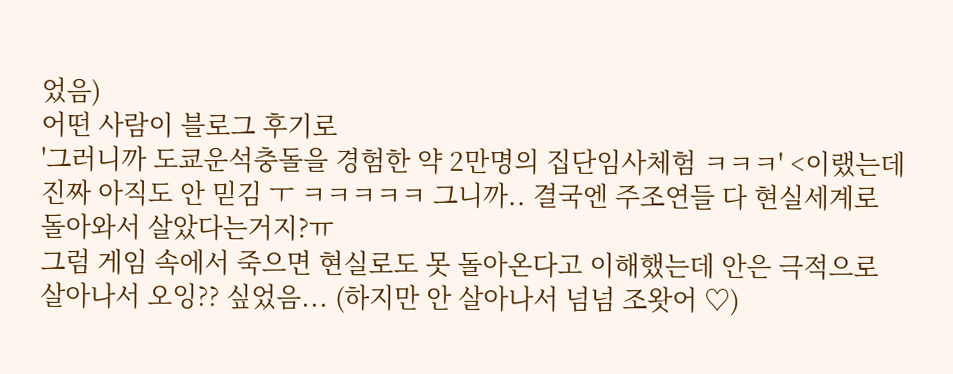었음)
어떤 사람이 블로그 후기로
'그러니까 도쿄운석충돌을 경험한 약 2만명의 집단임사체험 ㅋㅋㅋ' <이랬는데 진짜 아직도 안 믿김 ㅜ ㅋㅋㅋㅋㅋ 그니까.. 결국엔 주조연들 다 현실세계로 돌아와서 살았다는거지?ㅠ
그럼 게임 속에서 죽으면 현실로도 못 돌아온다고 이해했는데 안은 극적으로 살아나서 오잉?? 싶었음... (하지만 안 살아나서 넘넘 조왓어 ♡)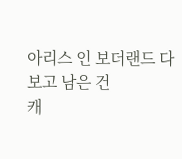아리스 인 보더랜드 다 보고 남은 건
캐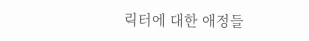릭터에 대한 애정들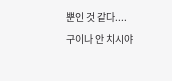뿐인 것 같다....
구이나 안 치시야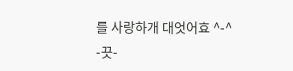를 사랑하개 대엇어효 ^-^
-끗-